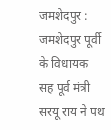जमशेदपुर : जमशेदपुर पूर्वी के विधायक सह पूर्व मंत्री सरयू राय ने पथ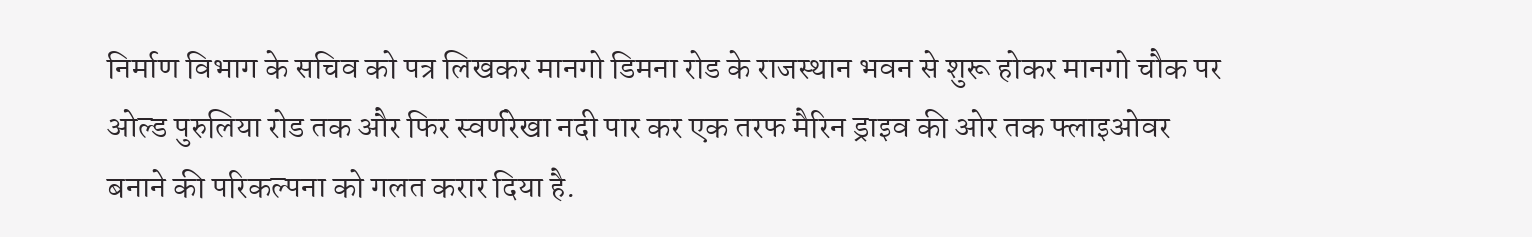निर्माण विभाग के सचिव को पत्र लिखकर मानगो डिमना रोड के राजस्थान भवन से शुरू होकर मानगो चौक पर ओल्ड पुरुलिया रोड तक और फिर स्वर्णरेखा नदी पार कर एक तरफ मैरिन ड्राइव की ओर तक फ्लाइओवर बनाने की परिकल्पना को गलत करार दिया है.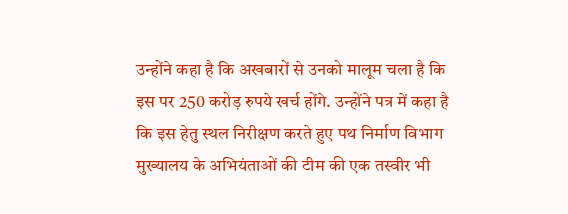उन्होंने कहा है कि अखबारों से उनको मालूम चला है कि इस पर 250 करोड़ रुपये खर्च होंगे. उन्होंने पत्र में कहा है कि इस हेतु स्थल निरीक्षण करते हुए पथ निर्माण विभाग मुख्यालय के अभियंताओं की टीम की एक तस्वीर भी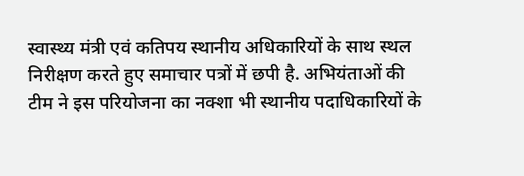स्वास्थ्य मंत्री एवं कतिपय स्थानीय अधिकारियों के साथ स्थल निरीक्षण करते हुए समाचार पत्रों में छपी है. अभियंताओं की टीम ने इस परियोजना का नक्शा भी स्थानीय पदाधिकारियों के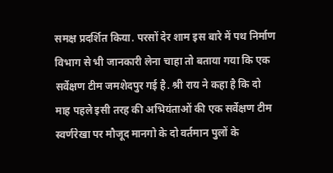समक्ष प्रदर्शित किया. परसों देर शाम इस बारे में पथ निर्माण विभाग से भी जानकारी लेना चाहा तो बताया गया कि एक सर्वेक्षण टीम जमशेदपुर गई है. श्री राय ने कहा है कि दो माह पहले इसी तरह की अभियंताओं की एक सर्वेक्षण टीम स्वर्णरेखा पर मौजूद मानगो के दो वर्तमान पुलों के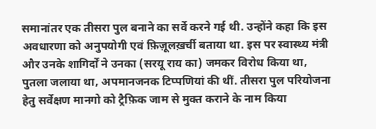समानांतर एक तीसरा पुल बनाने का सर्वे करने गई थी. उन्होंने कहा कि इस अवधारणा को अनुपयोगी एवं फ़िज़ूलख़र्ची बताया था. इस पर स्वास्थ्य मंत्री और उनके शागिर्दों ने उनका (सरयू राय का) जमकर विरोध किया था, पुतला जलाया था, अपमानजनक टिप्पणियां की थीं. तीसरा पुल परियोजना हेतु सर्वेक्षण मानगो को ट्रैफ़िक जाम से मुक्त कराने के नाम किया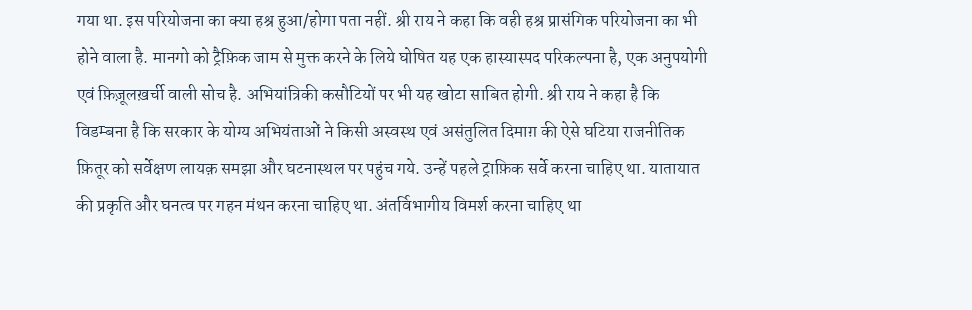गया था. इस परियोजना का क्या हश्र हुआ/होगा पता नहीं. श्री राय ने कहा कि वही हश्र प्रासंगिक परियोजना का भी होने वाला है. मानगो को ट्रैफ़िक जाम से मुक्त करने के लिये घोषित यह एक हास्यास्पद परिकल्पना है, एक अनुपयोगी एवं फ़िज़ूलख़र्ची वाली सोच है. अभियांत्रिकी कसौटियों पर भी यह खोटा साबित होगी. श्री राय ने कहा है कि विडम्बना है कि सरकार के योग्य अभियंताओं ने किसी अस्वस्थ एवं असंतुलित दिमाग़ की ऐसे घटिया राजनीतिक फ़ितूर को सर्वेक्षण लायक़ समझा और घटनास्थल पर पहुंच गये. उन्हें पहले ट्राफ़िक सर्वे करना चाहिए था. यातायात की प्रकृति और घनत्व पर गहन मंथन करना चाहिए था. अंतर्विभागीय विमर्श करना चाहिए था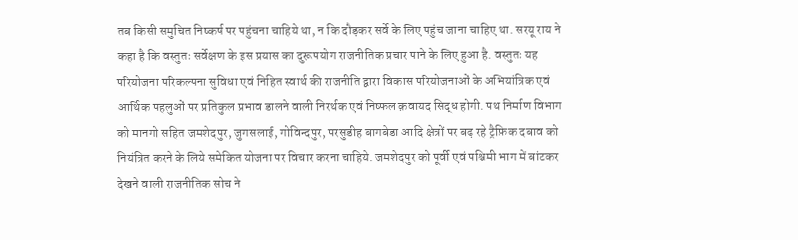तब किसी समुचित निष्कर्ष पर पहुंचना चाहिये था, न कि दौड़कर सर्वे के लिए पहुंच जाना चाहिए था. सरयू राय ने कहा है कि वस्तुतः सर्वेक्षण के इस प्रयास का दुरूपयोग राजनीतिक प्रचार पाने के लिए हुआ है. वस्तुतः यह परियोजना परिकल्पना सुविधा एवं निहित स्वार्थ की राजनीति द्वारा विकास परियोजनाओं के अभियांत्रिक एवं आर्थिक पहलुओं पर प्रतिकुल प्रभाव डालने वाली निरर्थक एवं निष्फल क़वायद सिद्ध होगी. पथ निर्माण विभाग को मानगो सहित जमशेदपुर, जुगसलाई, गोविन्दपुर, परसुडीह बागबेडा आदि क्षेत्रों पर बढ़ रहे ट्रैफ़िक दबाव को नियंत्रित करने के लिये समेकित योजना पर विचार करना चाहिये. जमशेदपुर को पूर्वी एवं पश्चिमी भाग में बांटकर देखने वाली राजनीतिक सोच ने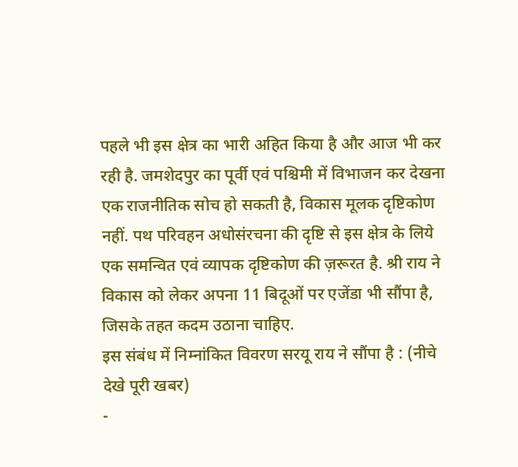पहले भी इस क्षेत्र का भारी अहित किया है और आज भी कर रही है. जमशेदपुर का पूर्वी एवं पश्चिमी में विभाजन कर देखना एक राजनीतिक सोच हो सकती है, विकास मूलक दृष्टिकोण नहीं. पथ परिवहन अधोसंरचना की दृष्टि से इस क्षेत्र के लिये एक समन्वित एवं व्यापक दृष्टिकोण की ज़रूरत है. श्री राय ने विकास को लेकर अपना 11 बिदूओं पर एजेंडा भी सौंपा है, जिसके तहत कदम उठाना चाहिए.
इस संबंध में निम्नांकित विवरण सरयू राय ने सौंपा है : (नीचे देखे पूरी खबर)
-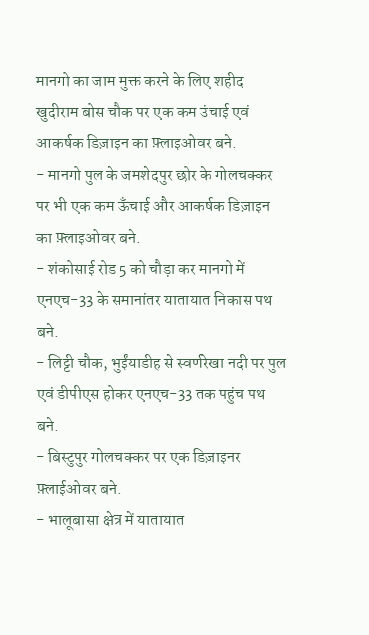मानगो का जाम मुक्त करने के लिए शहीद खुदीराम बोस चौक पर एक कम उंचाई एवं आकर्षक डिज़ाइन का फ़्लाइओवर बने.
- मानगो पुल के जमशेदपुर छोर के गोलचक्कर पर भी एक कम ऊँचाई और आकर्षक डिज़ाइन का फ़्लाइओवर बने.
- शंकोसाई रोड 5 को चौड़ा कर मानगो में एनएच-33 के समानांतर यातायात निकास पथ बने.
- लिट्टी चौक, भुईंयाडीह से स्वर्णरेखा नदी पर पुल एवं डीपीएस होकर एनएच-33 तक पहुंच पथ बने.
- बिस्टुपुर गोलचक्कर पर एक डिज़ाइनर फ़्लाईओवर बने.
- भालूबासा क्षेत्र में यातायात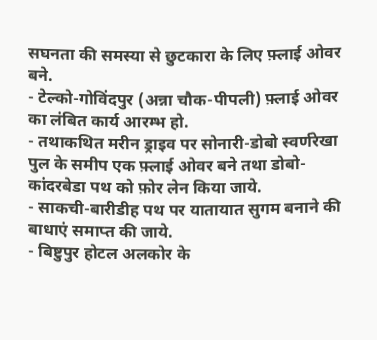सघनता की समस्या से छुटकारा के लिए फ़्लाई ओवर बने.
- टेल्को-गोविंदपुर (अन्ना चौक-पीपली) फ़्लाई ओवर का लंबित कार्य आरम्भ हो.
- तथाकथित मरीन ड्राइव पर सोनारी-डोबो स्वर्णरेखा पुल के समीप एक फ़्लाई ओवर बने तथा डोबो-कांदरबेडा पथ को फ़ोर लेन किया जाये.
- साकची-बारीडीह पथ पर यातायात सुगम बनाने की बाधाएं समाप्त की जाये.
- बिष्टुपुर होटल अलकोर के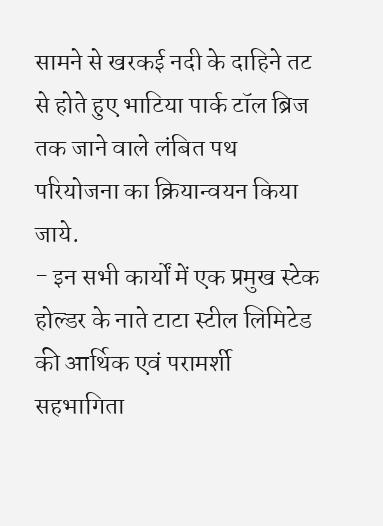सामने से खरकई नदी के दाहिने तट से होते हुए भाटिया पार्क टॉल ब्रिज तक जाने वाले लंबित पथ परियोजना का क्रियान्वयन किया जाये.
- इन सभी कार्यों में एक प्रमुख स्टेक होल्डर के नाते टाटा स्टील लिमिटेड की आर्थिक एवं परामर्शी सहभागिता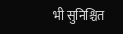भी सुनिश्चित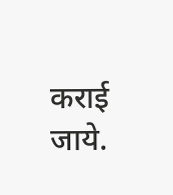कराई जाये.